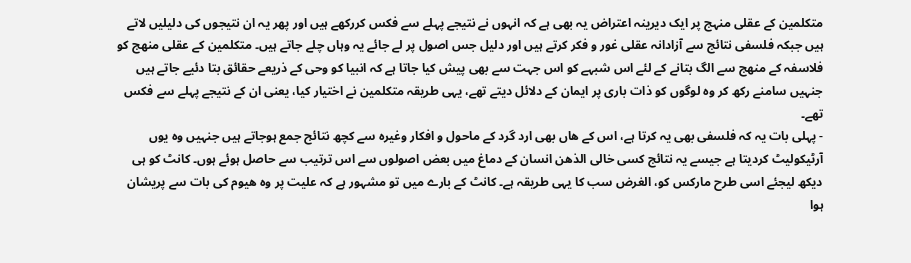متکلمین کے عقلی منہج پر ایک دیرینہ اعتراض یہ بھی ہے کہ انہوں نے نتیجے پہلے سے فکس کررکھے ہیں اور پھر یہ ان نتیجوں کی دلیلیں لاتے ہیں جبکہ فلسفی نتائج سے آزادانہ عقلی غور و فکر کرتے ہیں اور دلیل جس اصول پر لے جائے یہ وہاں چلے جاتے ہیں۔ متکلمین کے عقلی منھج کو فلاسفہ کے منھج سے الگ بتانے کے لئے اس شبہے کو اس جہت سے بھی پیش کیا جاتا ہے کہ انبیا کو وحی کے ذریعے حقائق بتا دئیے جاتے ہیں جنہیں سامنے رکھ کر وہ لوگوں کو ذات باری پر ایمان کے دلائل دیتے تھے، یہی طریقہ متکلمین نے اختیار کیا، یعنی ان کے نتیجے پہلے سے فکس تھے۔
- پہلی بات یہ کہ فلسفی بھی یہ کرتا ہے، اس کے ھاں بھی ارد گرد کے ماحول و افکار وغیرہ سے کچھ نتائج جمع ہوجاتے ہیں جنہیں وہ یوں آرٹیکولیٹ کردیتا ہے جیسے یہ نتائج کسی خالی الذھن انسان کے دماغ میں بعض اصولوں سے اس ترتیب سے حاصل ہوئے ہوں۔ کانٹ کو ہی دیکھ لیجئے اسی طرح مارکس کو، الغرض سب کا یہی طریقہ ہے۔ کانٹ کے بارے میں تو مشہور ہے کہ علیت پر وہ ھیوم کی بات سے پریشان ہوا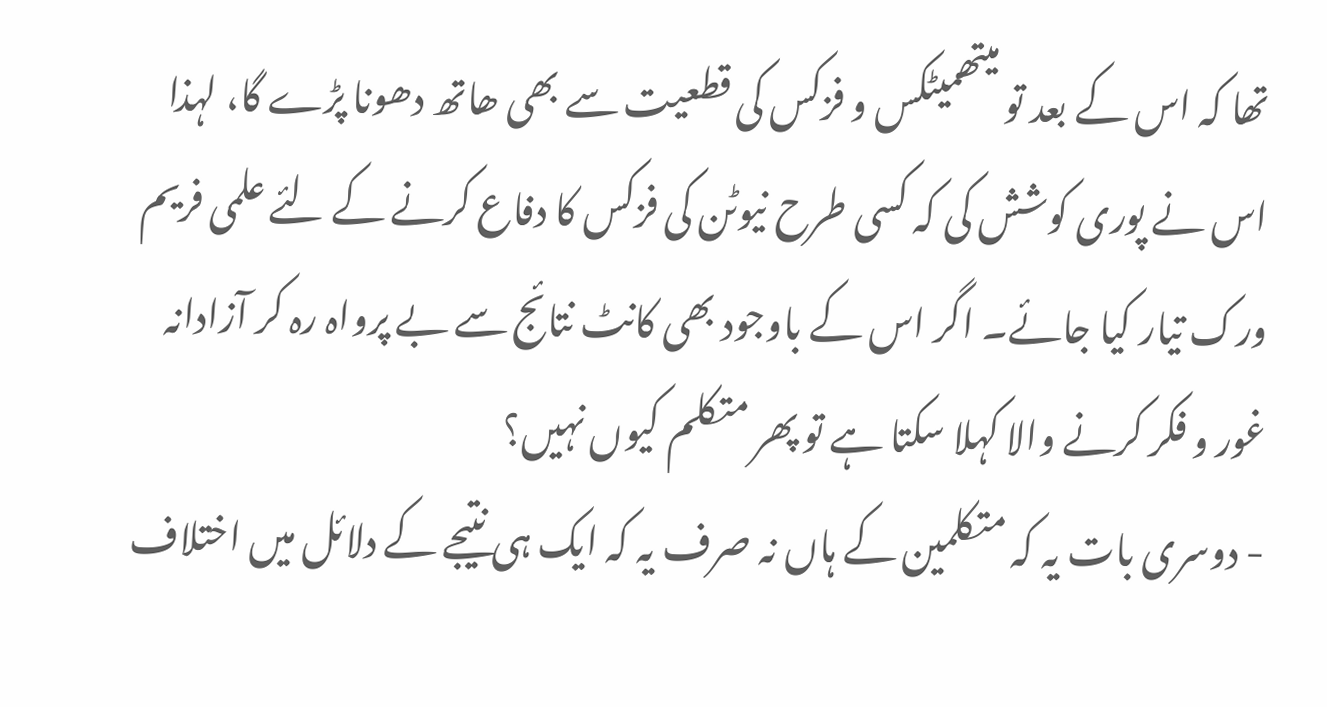تھا کہ اس کے بعد تو میتھمیٹکس و فزکس کی قطعیت سے بھی ھاتھ دھونا پڑے گا، لہذا اس نے پوری کوشش کی کہ کسی طرح نیوٹن کی فزکس کا دفاع کرنے کے لئے علمی فریم ورک تیار کیا جائے۔ اگر اس کے باوجود بھی کانٹ نتائج سے بے پرواہ رہ کر آزادانہ غور و فکر کرنے والا کہلا سکتا ہے تو پھر متکلم کیوں نہیں؟
- دوسری بات یہ کہ متکلمین کے ہاں نہ صرف یہ کہ ایک ہی نتیجے کے دلائل میں اختلاف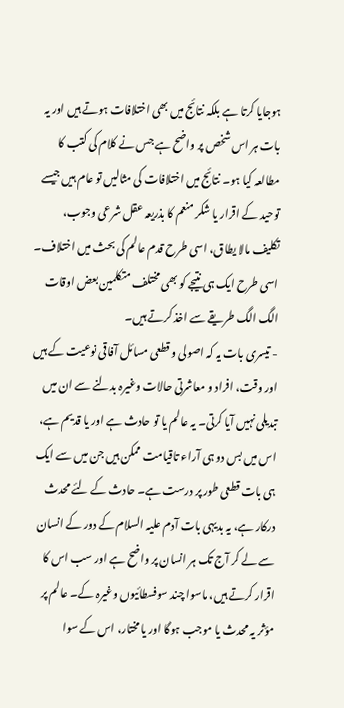ہوجایا کرتا ہے بلکہ نتائج میں بھی اختلافات ہوتے ہیں اور یہ بات ہر اس شخص پر واضح ہے جس نے کلام کی کتب کا مطالعہ کیا ہو۔ نتائج میں اختلافات کی مثالیں تو عام ہیں جیسے توحید کے اقرار یا شکر منعم کا بذریعہ عقل شرعی وجوب، تکلیف مالا یطاق، اسی طرح قدم عالم کی بحث میں اختلاف۔ اسی طرح ایک ہی نتیجے کو بھی مختلف متکلمین بعض اوقات الگ الگ طریقے سے اخذ کرتے ہیں۔
- تیسری بات یہ کہ اصولی و قطعی مسائل آفاقی نوعیت کے ہیں اور وقت، افراد و معاشرتی حالات وغیرہ بدلنے سے ان میں تبدیلی نہیں آیا کرتی۔ یہ عالم یا تو حادث ہے اور یا قدیم ہے، اس میں بس دو ہی آراء تاقیامت ممکن ہیں جن میں سے ایک ہی بات قطعی طور پر درست ہے۔ حادث کے لئے محدث درکار ہے، یہ بدیہی بات آدم علیہ السلام کے دور کے انسان سے لے کر آج تک ہر انسان پر واضح ہے اور سب اس کا اقرار کرتے ہیں، ماسوا چند سوفسطائیوں وغیرہ کے۔ عالم پر مؤثر یہ محدث یا موجب ہوگا اور یا مختار، اس کے سوا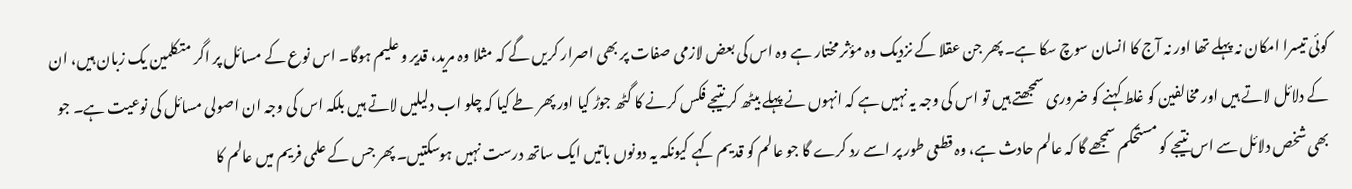کوئی تیسرا امکان نہ پہلے تھا اور نہ آج کا انسان سوچ سکا ہے۔ پھر جن عقلا کے نزدیک وہ مؤثر مختار ہے وہ اس کی بعض لازمی صفات پر بھی اصرار کریں گے کہ مثلا وہ مرید، قدیر و علیم ہوگا۔ اس نوع کے مسائل پر اگر متکلمین یک زبان ہیں، ان کے دلائل لاتے ہیں اور مخالفین کو غلط کہنے کو ضروری سمجھتے ہیں تو اس کی وجہ یہ نہیں ہے کہ انہوں نے پہلے بیٹھ کر نتیجے فکس کرنے کا گٹھ جوڑ کیا اور پھر طے کیا کہ چلو اب دلیلیں لاتے ہیں بلکہ اس کی وجہ ان اصولی مسائل کی نوعیت ہے۔ جو بھی شخص دلائل سے اس نتیجے کو مستحکم سمجھے گا کہ عالم حادث ہے، وہ قطعی طور پر اسے رد کرے گا جو عالم کو قدیم کہے کیونکہ یہ دونوں باتیں ایک ساتھ درست نہیں ہوسکتیں۔ پھر جس کے علمی فریم میں عالم کا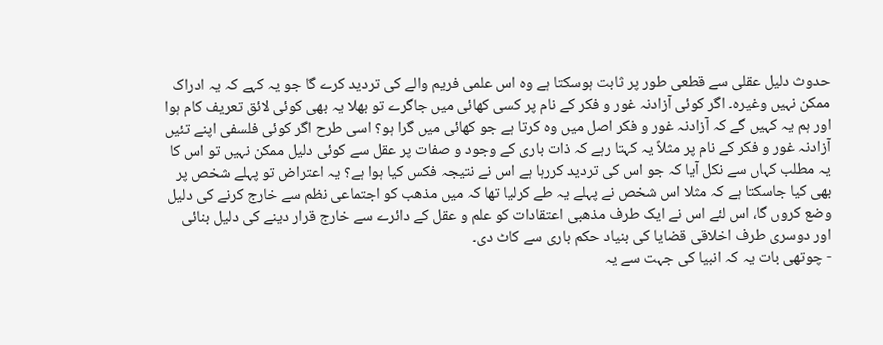حدوث دلیل عقلی سے قطعی طور پر ثابت ہوسکتا ہے وہ اس علمی فریم والے کی تردید کرے گا جو یہ کہے کہ یہ ادراک ممکن نہیں وغیرہ۔ اگر کوئی آزادنہ غور و فکر کے نام پر کسی کھائی میں جاگرے تو بھلا یہ بھی کوئی لائق تعریف کام ہوا اور ہم یہ کہیں گے کہ آزادنہ غور و فکر اصل میں وہ کرتا ہے جو کھائی میں گرا ہو؟ اسی طرح اگر کوئی فلسفی اپنے تئیں آزادنہ غور و فکر کے نام پر مثلاً یہ کہتا رہے کہ ذات باری کے وجود و صفات پر عقل سے کوئی دلیل ممکن نہیں تو اس کا یہ مطلب کہاں سے نکل آیا کہ جو اس کی تردید کررہا ہے اس نے نتیجہ فکس کیا ہوا ہے؟ یہ اعتراض تو پہلے شخص پر بھی کیا جاسکتا ہے کہ مثلا اس شخص نے پہلے یہ طے کرلیا تھا کہ میں مذھب کو اجتماعی نظم سے خارج کرنے کی دلیل وضع کروں گا، اس لئے اس نے ایک طرف مذھبی اعتقادات کو علم و عقل کے دائرے سے خارج قرار دینے کی دلیل بنائی اور دوسری طرف اخلاقی قضایا کی بنیاد حکم باری سے کاٹ دی۔
- چوتھی بات یہ کہ انبیا کی جہت سے یہ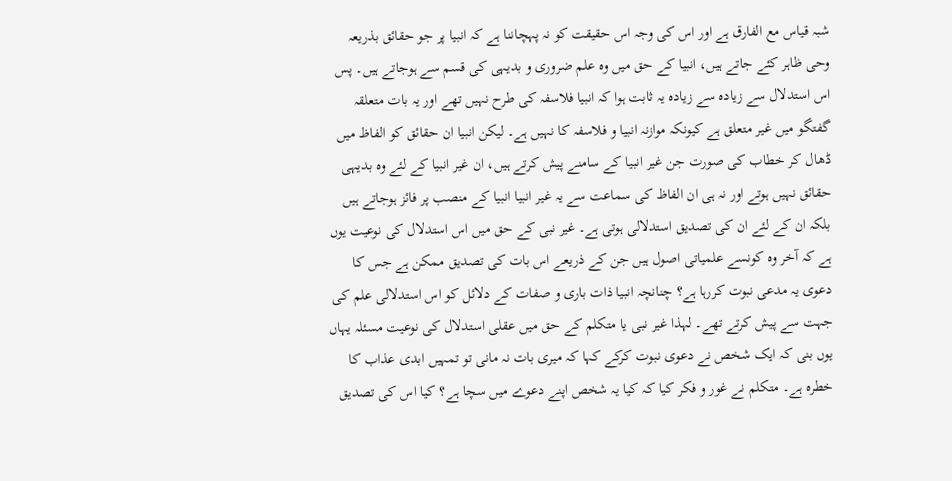شبہ قیاس مع الفارق ہے اور اس کی وجہ اس حقیقت کو نہ پہچاننا ہے کہ انبیا پر جو حقائق بذریعہ وحی ظاہر کئے جاتے ہیں، انبیا کے حق میں وہ علم ضروری و بدیہی کی قسم سے ہوجاتے ہیں۔ پس اس استدلال سے زیادہ سے زیادہ یہ ثابت ہوا کہ انبیا فلاسفہ کی طرح نہیں تھے اور یہ بات متعلقہ گفتگو میں غیر متعلق ہے کیونکہ موازنہ انبیا و فلاسفہ کا نہیں ہے۔ لیکن انبیا ان حقائق کو الفاظ میں ڈھال کر خطاب کی صورت جن غیر انبیا کے سامنے پیش کرتے ہیں، ان غیر انبیا کے لئے وہ بدیہی حقائق نہیں ہوتے اور نہ ہی ان الفاظ کی سماعت سے یہ غیر انبیا انبیا کے منصب پر فائز ہوجاتے ہیں بلکہ ان کے لئے ان کی تصدیق استدلالی ہوتی ہے۔ غیر نبی کے حق میں اس استدلال کی نوعیت یوں ہے کہ آخر وہ کونسے علمیاتی اصول ہیں جن کے ذریعے اس بات کی تصدیق ممکن ہے جس کا دعوی یہ مدعی نبوت کررہا ہے؟ چنانچہ انبیا ذات باری و صفات کے دلائل کو اس استدلالی علم کی جہت سے پیش کرتے تھے۔ لہذا غیر نبی یا متکلم کے حق میں عقلی استدلال کی نوعیت مسئلہ یہاں یوں بنی کہ ایک شخص نے دعوی نبوت کرکے کہا کہ میری بات نہ مانی تو تمہیں ابدی عذاب کا خطرہ ہے۔ متکلم نے غور و فکر کیا کہ کیا یہ شخص اپنے دعوے میں سچا ہے؟ کیا اس کی تصدیق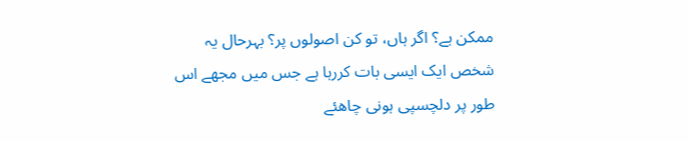ممکن ہے؟ اگر ہاں، تو کن اصولوں پر؟ بہرحال یہ شخص ایک ایسی بات کررہا ہے جس میں مجھے اس طور پر دلچسپی ہونی چاھئے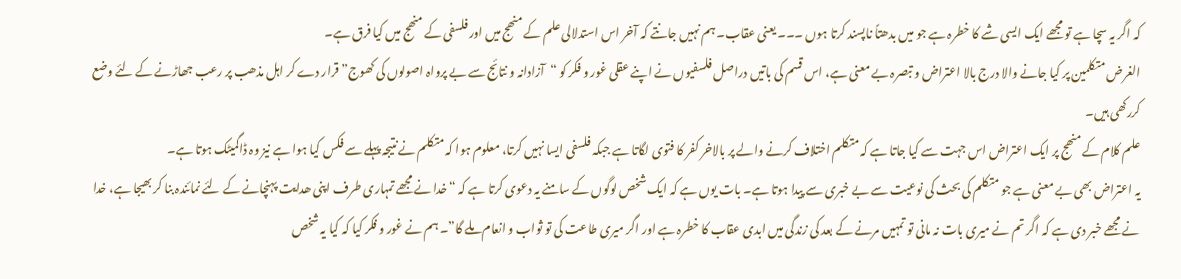کہ اگر یہ سچا ہے تو مجھے ایک ایسی شے کا خطرہ ہے جو میں بدھتاً ناپسند کرتا ہوں ۔۔۔ یعنی عقاب۔ ہم نہیں جانتے کہ آخر اس استدلالی علم کے منھج میں اور فلسفی کے منھج میں کیا فرق ہے۔
الغرض متکلمین پر کیا جانے والا درج بالا اعتراض و تبصرہ بے معنی ہے، اس قسم کی باتیں دراصل فلسفیوں نے اپنے عقلی غور و فکر کو “آزادانہ و نتائج سے بے پرواہ اصولوں کی کھوج” قرار دے کر اہل مذھب پر رعب جھاڑنے کے لئے وضع کررکھی ہیں۔
علم کلام کے منھج پر ایک اعتراض اس جہت سے کیا جاتا ہے کہ متکلم اختلاف کرنے والے پر بالاخر کفر کا فتوی لگاتا ہے جبکہ فلسفی ایسا نہیں کرتا، معلوم ہوا کہ متکلم نے نتیجہ پہلے سے فکس کیا ہوا ہے نیز وہ ڈاگمیٹک ہوتا ہے۔
یہ اعتراض بھی بے معنی ہے جو متکلم کی بحث کی نوعیت سے بے خبری سے پیدا ہوتا ہے۔ بات یوں ہے کہ ایک شخص لوگوں کے سامنے یہ دعوی کرتا ہے کہ “خدا نے مجھے تمہاری طرف اپنی ھدایت پہنچانے کے لئے نمائندہ بنا کر بھیجا ہے، خدا نے مجھے خبر دی ہے کہ اگر تم نے میری بات نہ مانی تو تمہیں مرنے کے بعد کی زندگی میں ابدی عقاب کا خطرہ ہے اور اگر میری طاعت کی تو ثواب و انعام ملے گا”۔ ہم نے غور و فکر کیا کہ کیا یہ شخص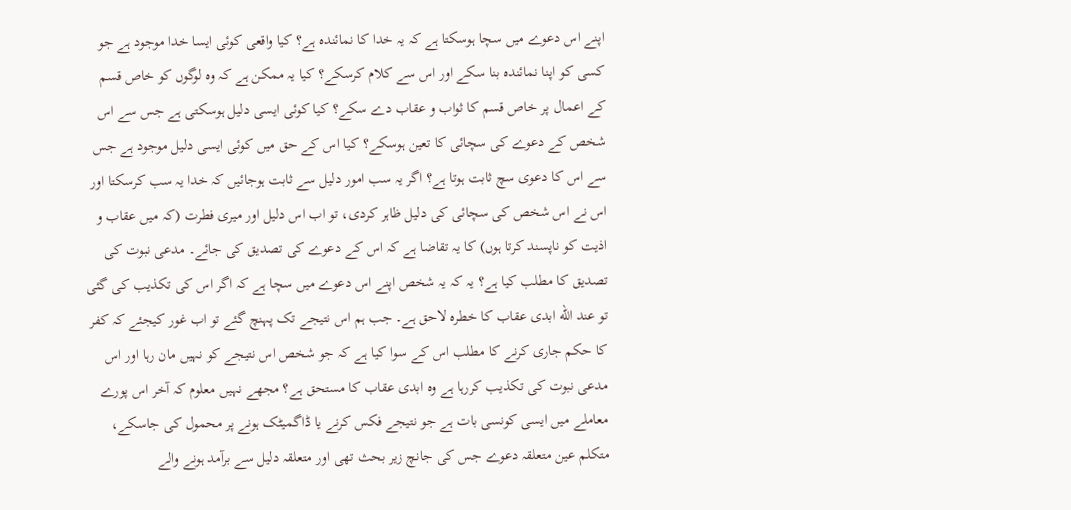اپنے اس دعوے میں سچا ہوسکتا ہے کہ یہ خدا کا نمائندہ ہے؟ کیا واقعی کوئی ایسا خدا موجود ہے جو کسی کو اپنا نمائندہ بنا سکے اور اس سے کلام کرسکے؟ کیا یہ ممکن ہے کہ وہ لوگوں کو خاص قسم کے اعمال پر خاص قسم کا ثواب و عقاب دے سکے؟ کیا کوئی ایسی دلیل ہوسکتی ہے جس سے اس شخص کے دعوے کی سچائی کا تعین ہوسکے؟ کیا اس کے حق میں کوئی ایسی دلیل موجود ہے جس سے اس کا دعوی سچ ثابت ہوتا ہے؟ اگر یہ سب امور دلیل سے ثابت ہوجائیں کہ خدا یہ سب کرسکتا اور اس نے اس شخص کی سچائی کی دلیل ظاہر کردی، تو اب اس دلیل اور میری فطرت (کہ میں عقاب و اذیت کو ناپسند کرتا ہوں) کا یہ تقاضا ہے کہ اس کے دعوے کی تصدیق کی جائے۔ مدعی نبوت کی تصدیق کا مطلب کیا ہے؟ یہ کہ یہ شخص اپنے اس دعوے میں سچا ہے کہ اگر اس کی تکذیب کی گئی تو عند الله ابدی عقاب کا خطرہ لاحق ہے۔ جب ہم اس نتیجے تک پہنچ گئے تو اب غور کیجئے کہ کفر کا حکم جاری کرنے کا مطلب اس کے سوا کیا ہے کہ جو شخص اس نتیجے کو نہیں مان رہا اور اس مدعی نبوت کی تکذیب کررہا ہے وہ ابدی عقاب کا مستحق ہے؟ مجھے نہیں معلوم کہ آخر اس پورے معاملے میں ایسی کونسی بات ہے جو نتیجے فکس کرنے یا ڈاگمیٹک ہونے پر محمول کی جاسکے، متکلم عین متعلقہ دعوے جس کی جانچ زیر بحث تھی اور متعلقہ دلیل سے برآمد ہونے والے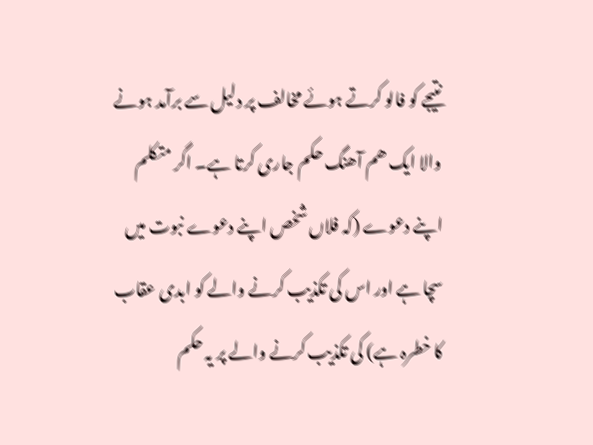نتیجے کو فالو کرتے ہوئے مخالف پر دلیل سے برآمد ہونے والا ایک ھم آھنگ حکم جاری کرتا ہے۔ اگر متکلم اپنے دعوے (کہ فلاں شخص اپنے دعوے نبوت میں سچا ہے اور اس کی تکذیب کرنے والے کو ابدی عقاب کا خطرہ ہے) کی تکذیب کرنے والے پر یہ حکم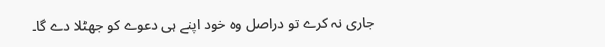جاری نہ کرے تو دراصل وہ خود اپنے ہی دعوے کو جھٹلا دے گا۔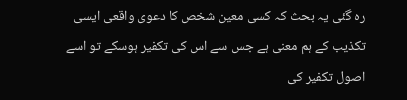رہ گئی یہ بحث کہ کسی معین شخص کا دعوی واقعی ایسی تکذیب کے ہم معنی ہے جس سے اس کی تکفیر ہوسکے تو اسے اصول تکفیر کی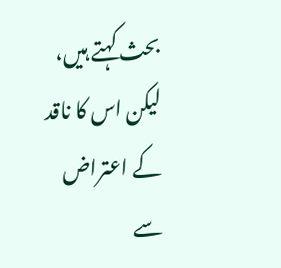بحث کہتے ہیں، لیکن اس کا ناقد کے اعتراض سے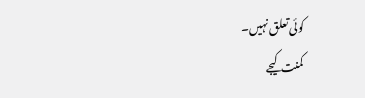کوئی تعلق نہیں۔
کمنت کیجے